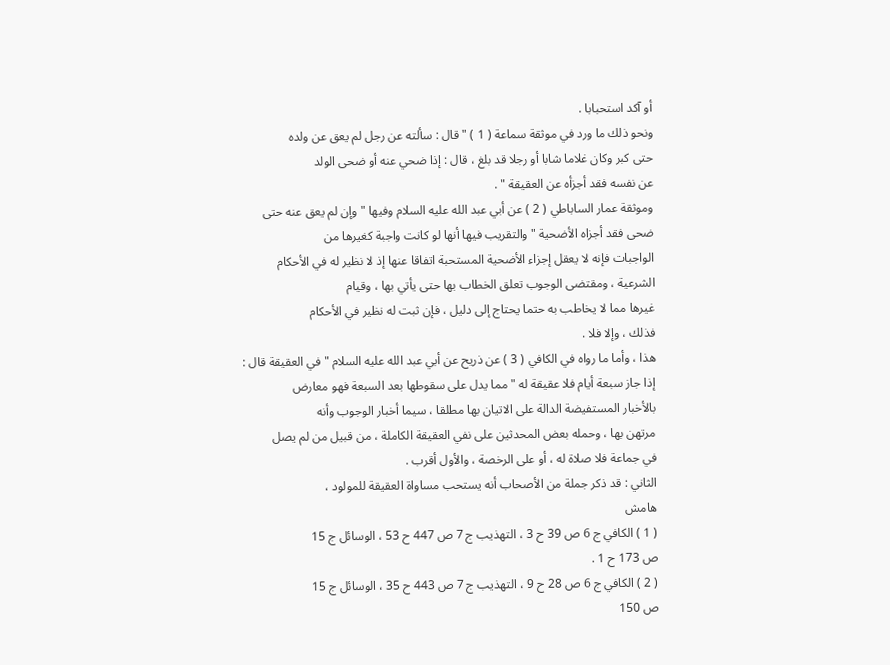أو آكد استحبابا .
ونحو ذلك ما ورد في موثقة سماعة ( 1 ) " قال : سألته عن رجل لم يعق عن ولده
حتى كبر وكان غلاما شابا أو رجلا قد بلغ ، قال : إذا ضحي عنه أو ضحى الولد
عن نفسه فقد أجزأه عن العقيقة " .
وموثقة عمار الساباطي ( 2 ) عن أبي عبد الله عليه السلام وفيها " وإن لم يعق عنه حتى
ضحى فقد أجزاه الأضحية " والتقريب فيها أنها لو كانت واجبة كغيرها من
الواجبات فإنه لا يعقل إجزاء الأضحية المستحبة اتفاقا عنها إذ لا نظير له في الأحكام
الشرعية ، ومقتضى الوجوب تعلق الخطاب بها حتى يأتي بها ، وقيام
غيرها مما لا يخاطب به حتما يحتاج إلى دليل ، فإن ثبت له نظير في الأحكام
فذلك ، وإلا فلا .
هذا ، وأما ما رواه في الكافي ( 3 ) عن ذريح عن أبي عبد الله عليه السلام " في العقيقة قال :
إذا جاز سبعة أيام فلا عقيقة له " مما يدل على سقوطها بعد السبعة فهو معارض
بالأخبار المستفيضة الدالة على الاتيان بها مطلقا ، سيما أخبار الوجوب وأنه
مرتهن بها ، وحمله بعض المحدثين على نفي العقيقة الكاملة ، من قبيل من لم يصل
في جماعة فلا صلاة له ، أو على الرخصة ، والأول أقرب .
الثاني : قد ذكر جملة من الأصحاب أنه يستحب مساواة العقيقة للمولود ،
هامش
( 1 ) الكافي ج 6 ص 39 ح 3 ، التهذيب ج 7 ص 447 ح 53 ، الوسائل ج 15
ص 173 ح 1 .
( 2 ) الكافي ج 6 ص 28 ح 9 ، التهذيب ج 7 ص 443 ح 35 ، الوسائل ج 15
ص 150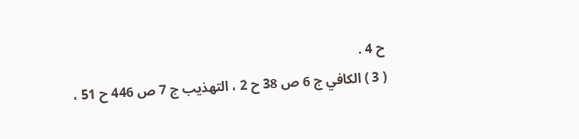ح 4 .
( 3 ) الكافي ج 6 ص 38 ح 2 ، التهذيب ج 7 ص 446 ح 51 ،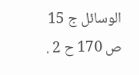الوسائل ج 15
ص 170 ح 2 .